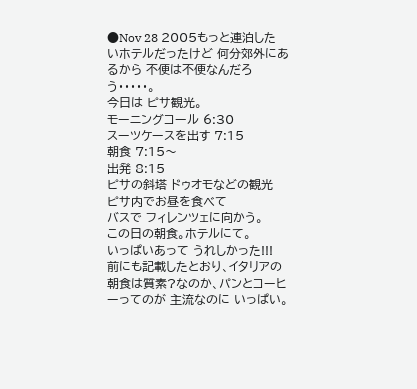●Nov 28 2005もっと連泊したいホテルだったけど 何分郊外にあるから 不便は不便なんだろう・・・・・。
今日は ピサ観光。
モーニングコール 6:30
スーツケースを出す 7:15
朝食 7:15〜
出発 8:15
ピサの斜塔 ドゥオモなどの観光
ピサ内でお昼を食べて
バスで フィレンツェに向かう。
この日の朝食。ホテルにて。
いっぱいあって うれしかった!!!
前にも記載したとおり、イタリアの朝食は質素?なのか、パンとコーヒーってのが 主流なのに いっぱい。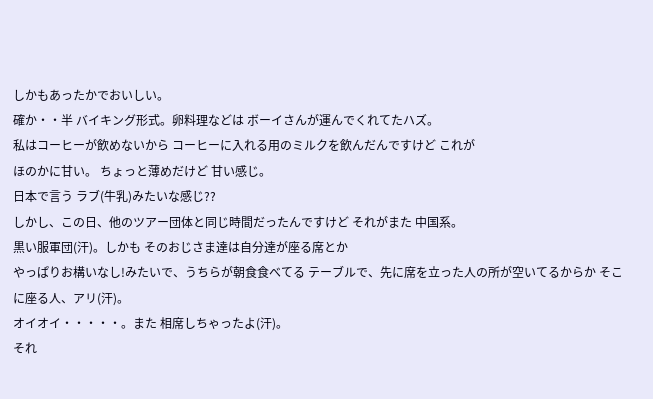しかもあったかでおいしい。
確か・・半 バイキング形式。卵料理などは ボーイさんが運んでくれてたハズ。
私はコーヒーが飲めないから コーヒーに入れる用のミルクを飲んだんですけど これが
ほのかに甘い。 ちょっと薄めだけど 甘い感じ。
日本で言う ラブ(牛乳)みたいな感じ??
しかし、この日、他のツアー団体と同じ時間だったんですけど それがまた 中国系。
黒い服軍団(汗)。しかも そのおじさま達は自分達が座る席とか
やっぱりお構いなし!みたいで、うちらが朝食食べてる テーブルで、先に席を立った人の所が空いてるからか そこに座る人、アリ(汗)。
オイオイ・・・・・。また 相席しちゃったよ(汗)。
それ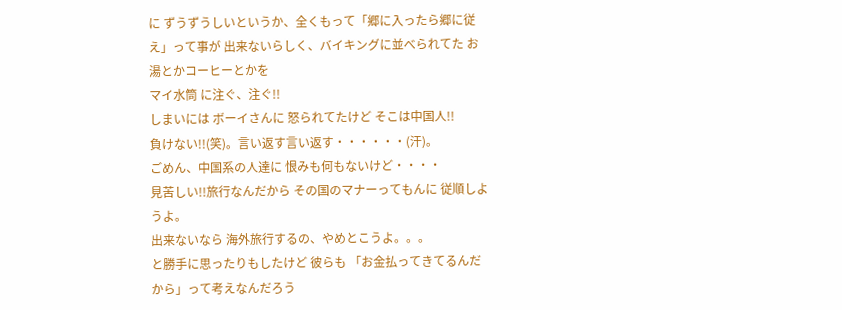に ずうずうしいというか、全くもって「郷に入ったら郷に従え」って事が 出来ないらしく、バイキングに並べられてた お湯とかコーヒーとかを
マイ水筒 に注ぐ、注ぐ!!
しまいには ボーイさんに 怒られてたけど そこは中国人!!
負けない!!(笑)。言い返す言い返す・・・・・・(汗)。
ごめん、中国系の人達に 恨みも何もないけど・・・・
見苦しい!!旅行なんだから その国のマナーってもんに 従順しようよ。
出来ないなら 海外旅行するの、やめとこうよ。。。
と勝手に思ったりもしたけど 彼らも 「お金払ってきてるんだから」って考えなんだろう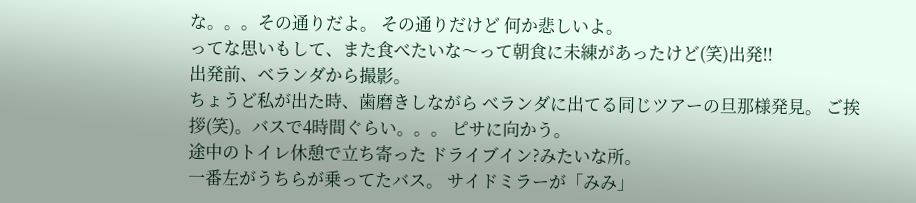な。。。その通りだよ。 その通りだけど 何か悲しいよ。
ってな思いもして、また食べたいな〜って朝食に未練があったけど(笑)出発!!
出発前、ベランダから撮影。
ちょうど私が出た時、歯磨きしながら べランダに出てる同じツアーの旦那様発見。 ご挨拶(笑)。バスで4時間ぐらい。。。 ピサに向かう。
途中のトイレ休憩で立ち寄った ドライブイン?みたいな所。
一番左がうちらが乗ってたバス。 サイドミラーが「みみ」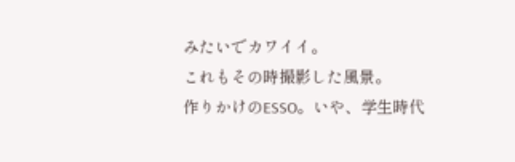みたいでカワイイ。
これもその時撮影した風景。
作りかけのESSO。いや、学生時代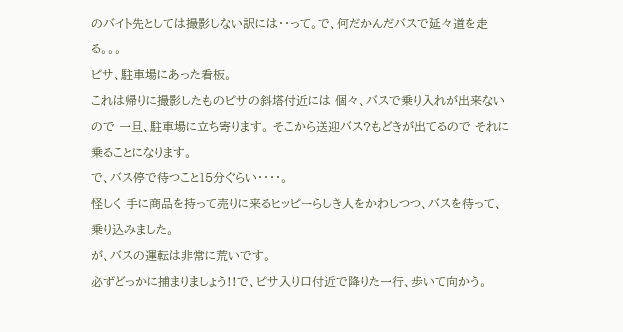のバイト先としては撮影しない訳には・・って。で、何だかんだバスで延々道を走る。。。
ピサ、駐車場にあった看板。
これは帰りに撮影したものピサの斜塔付近には 個々、バスで乗り入れが出来ないので 一旦、駐車場に立ち寄ります。 そこから送迎バス?もどきが出てるので それに乗ることになります。
で、バス停で待つこと15分ぐらい・・・・。
怪しく 手に商品を持って売りに来るヒッピーらしき人をかわしつつ、バスを待って、乗り込みました。
が、バスの運転は非常に荒いです。
必ずどっかに捕まりましょう!!で、ピサ入り口付近で降りた一行、歩いて向かう。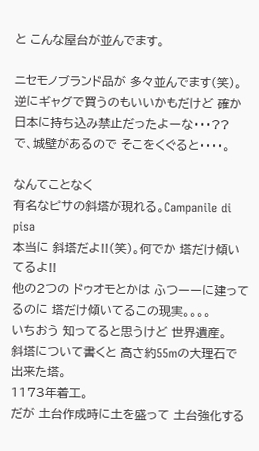と こんな屋台が並んでます。

ニセモノブランド品が 多々並んでます(笑)。
逆にギャグで買うのもいいかもだけど 確か日本に持ち込み禁止だったよーな・・・??
で、城壁があるので そこをくぐると・・・・。

なんてことなく
有名なピサの斜塔が現れる。Campanile di pisa
本当に 斜塔だよ!!(笑)。何でか 塔だけ傾いてるよ!!
他の2つの ドゥオモとかは ふつーーに建ってるのに 塔だけ傾いてるこの現実。。。。
いちおう 知ってると思うけど 世界遺産。
斜塔について書くと 高さ約55mの大理石で出来た塔。
1173年着工。
だが 土台作成時に土を盛って 土台強化する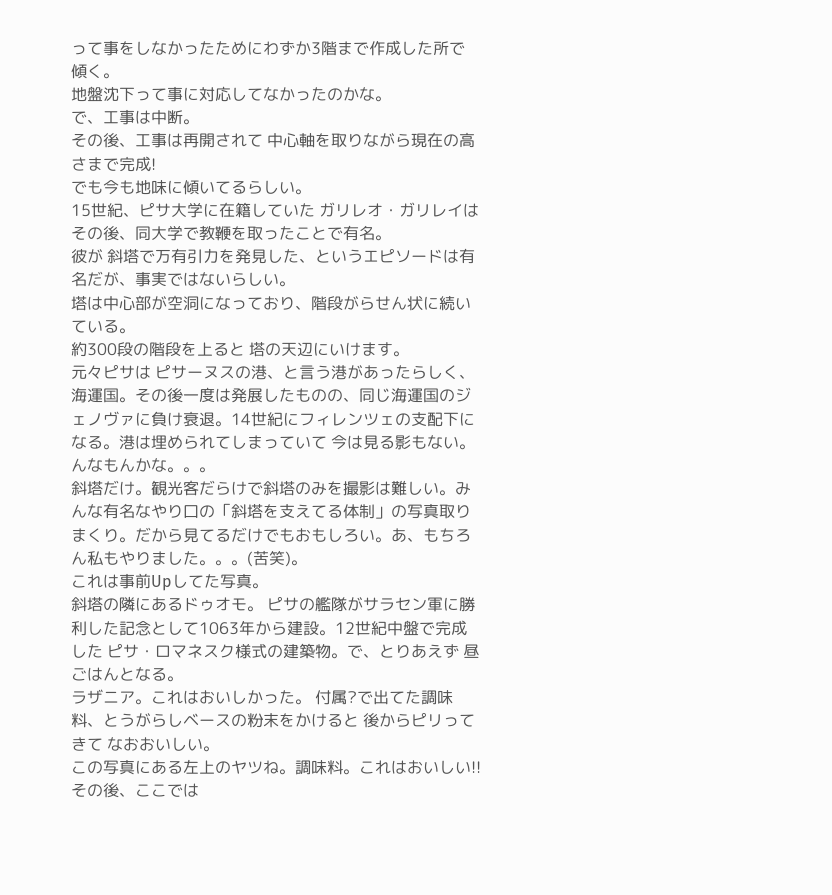って事をしなかったためにわずか3階まで作成した所で 傾く。
地盤沈下って事に対応してなかったのかな。
で、工事は中断。
その後、工事は再開されて 中心軸を取りながら現在の高さまで完成!
でも今も地味に傾いてるらしい。
15世紀、ピサ大学に在籍していた ガリレオ・ガリレイは その後、同大学で教鞭を取ったことで有名。
彼が 斜塔で万有引力を発見した、というエピソードは有名だが、事実ではないらしい。
塔は中心部が空洞になっており、階段がらせん状に続いている。
約300段の階段を上ると 塔の天辺にいけます。
元々ピサは ピサーヌスの港、と言う港があったらしく、海運国。その後一度は発展したものの、同じ海運国のジェノヴァに負け衰退。14世紀にフィレンツェの支配下になる。港は埋められてしまっていて 今は見る影もない。
んなもんかな。。。
斜塔だけ。観光客だらけで斜塔のみを撮影は難しい。みんな有名なやり口の「斜塔を支えてる体制」の写真取りまくり。だから見てるだけでもおもしろい。あ、もちろん私もやりました。。。(苦笑)。
これは事前Upしてた写真。
斜塔の隣にあるドゥオモ。 ピサの艦隊がサラセン軍に勝利した記念として1063年から建設。12世紀中盤で完成した ピサ・ロマネスク様式の建築物。で、とりあえず 昼ごはんとなる。
ラザニア。これはおいしかった。 付属?で出てた調味料、とうがらしベースの粉末をかけると 後からピリってきて なおおいしい。
この写真にある左上のヤツね。調味料。これはおいしい!!
その後、ここでは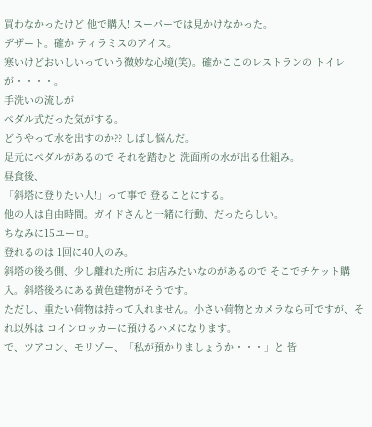買わなかったけど 他で購入! スーパーでは見かけなかった。
デザート。確か ティラミスのアイス。
寒いけどおいしいっていう微妙な心境(笑)。確かここのレストランの トイレが・・・・。
手洗いの流しが
ペダル式だった気がする。
どうやって水を出すのか?? しばし悩んだ。
足元にペダルがあるので それを踏むと 洗面所の水が出る仕組み。
昼食後、
「斜塔に登りたい人!」って事で 登ることにする。
他の人は自由時間。ガイドさんと一緒に行動、だったらしい。
ちなみに15ユーロ。
登れるのは 1回に40人のみ。
斜塔の後ろ側、少し離れた所に お店みたいなのがあるので そこでチケット購入。斜塔後ろにある黄色建物がそうです。
ただし、重たい荷物は持って入れません。小さい荷物とカメラなら可ですが、それ以外は コインロッカーに預けるハメになります。
で、ツアコン、モリゾー、「私が預かりましょうか・・・」と 皆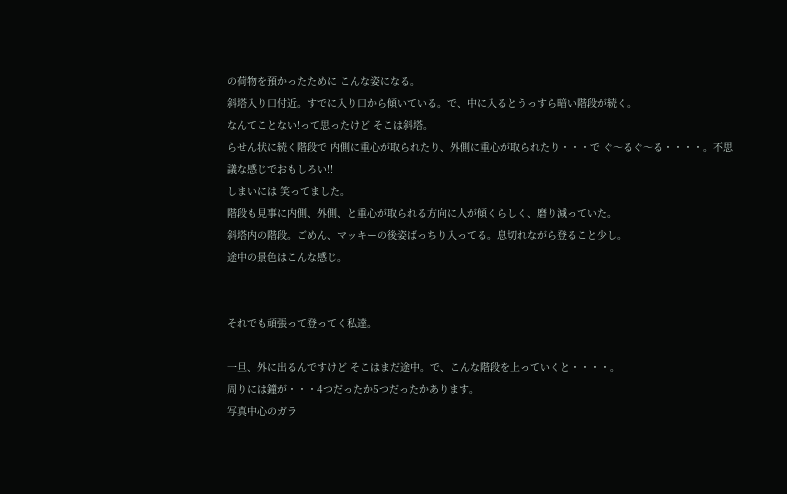の荷物を預かったために こんな姿になる。
斜塔入り口付近。すでに入り口から傾いている。で、中に入るとうっすら暗い階段が続く。
なんてことない!って思ったけど そこは斜塔。
らせん状に続く階段で 内側に重心が取られたり、外側に重心が取られたり・・・で ぐ〜るぐ〜る・・・・。不思議な感じでおもしろい!!
しまいには 笑ってました。
階段も見事に内側、外側、と重心が取られる方向に人が傾くらしく、磨り減っていた。
斜塔内の階段。ごめん、マッキーの後姿ばっちり入ってる。息切れながら登ること少し。
途中の景色はこんな感じ。


それでも頑張って登ってく私達。

一旦、外に出るんですけど そこはまだ途中。で、こんな階段を上っていくと・・・・。
周りには鐘が・・・4つだったか5つだったかあります。
写真中心のガラ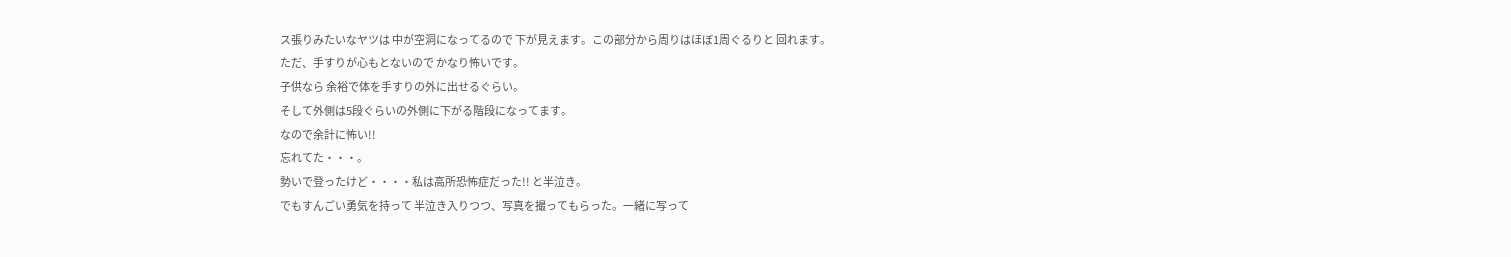ス張りみたいなヤツは 中が空洞になってるので 下が見えます。この部分から周りはほぼ1周ぐるりと 回れます。
ただ、手すりが心もとないので かなり怖いです。
子供なら 余裕で体を手すりの外に出せるぐらい。
そして外側は5段ぐらいの外側に下がる階段になってます。
なので余計に怖い!!
忘れてた・・・。
勢いで登ったけど・・・・私は高所恐怖症だった!! と半泣き。
でもすんごい勇気を持って 半泣き入りつつ、写真を撮ってもらった。一緒に写って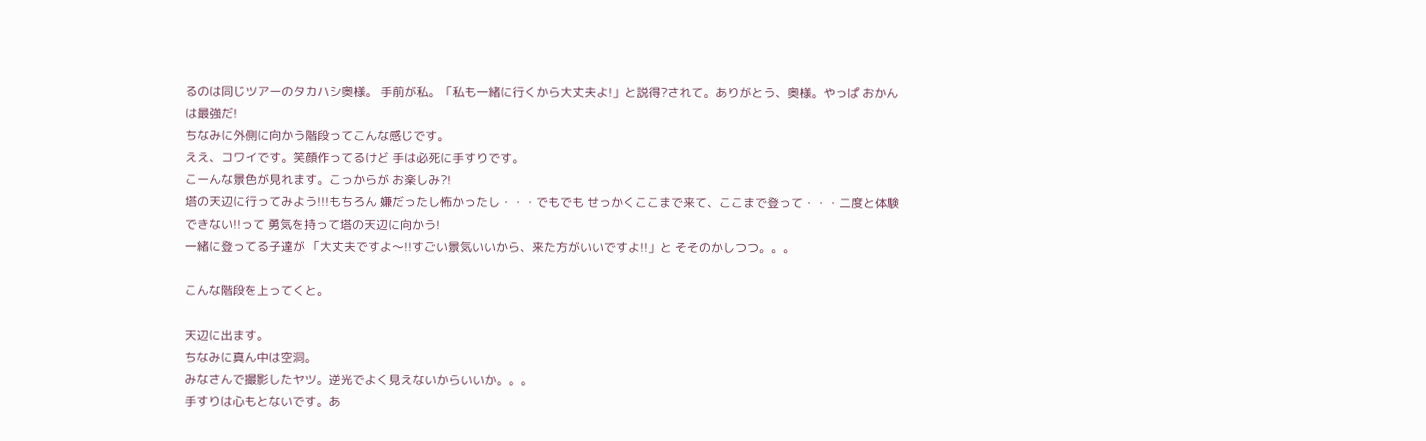るのは同じツアーのタカハシ奥様。 手前が私。「私も一緒に行くから大丈夫よ!」と説得?されて。ありがとう、奥様。やっぱ おかんは最強だ!
ちなみに外側に向かう階段ってこんな感じです。
ええ、コワイです。笑顔作ってるけど 手は必死に手すりです。
こーんな景色が見れます。こっからが お楽しみ?!
塔の天辺に行ってみよう!!!もちろん 嫌だったし怖かったし・・・でもでも せっかくここまで来て、ここまで登って・・・二度と体験できない!!って 勇気を持って塔の天辺に向かう!
一緒に登ってる子達が 「大丈夫ですよ〜!!すごい景気いいから、来た方がいいですよ!!」と そそのかしつつ。。。

こんな階段を上ってくと。

天辺に出ます。
ちなみに真ん中は空洞。
みなさんで撮影したヤツ。逆光でよく見えないからいいか。。。
手すりは心もとないです。あ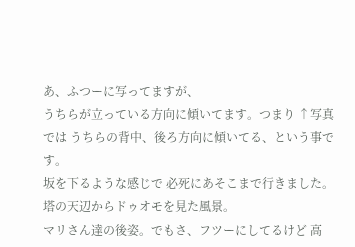あ、ふつーに写ってますが、
うちらが立っている方向に傾いてます。つまり ↑写真では うちらの背中、後ろ方向に傾いてる、という事です。
坂を下るような感じで 必死にあそこまで行きました。
塔の天辺からドゥオモを見た風景。
マリさん達の後姿。でもさ、フツーにしてるけど 高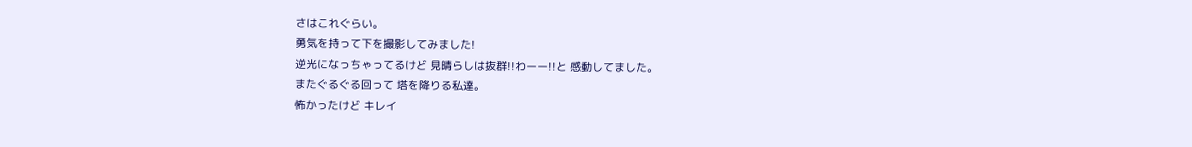さはこれぐらい。
勇気を持って下を撮影してみました!
逆光になっちゃってるけど 見晴らしは抜群!!わーー!!と 感動してました。
またぐるぐる回って 塔を降りる私達。
怖かったけど キレイ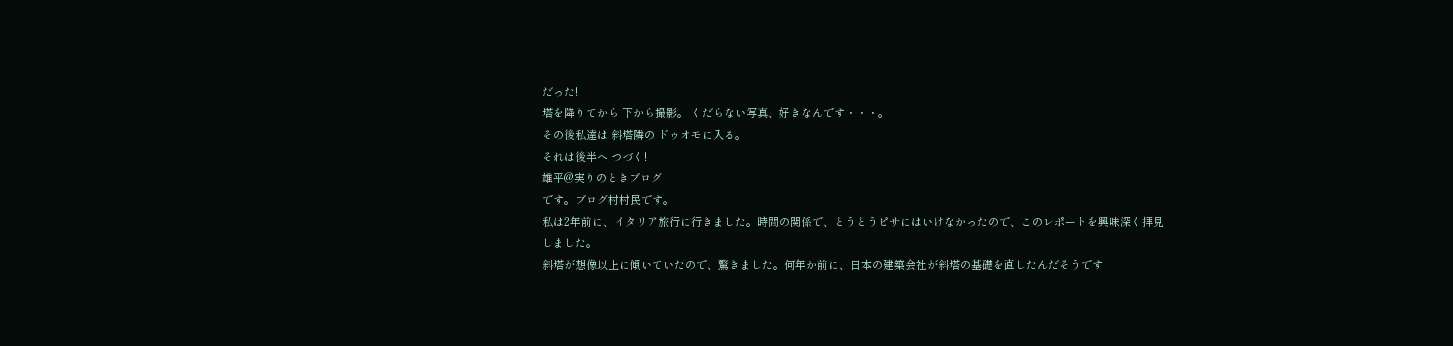だった!
塔を降りてから 下から撮影。 くだらない写真、好きなんです・・・。
その後私達は 斜塔隣の ドゥオモに入る。
それは後半へ つづく!
雄平@実りのときブログ
です。ブログ村村民です。
私は2年前に、イタリア旅行に行きました。時間の関係で、とうとうピサにはいけなかったので、このレポートを興味深く拝見しました。
斜塔が想像以上に傾いていたので、驚きました。何年か前に、日本の建築会社が斜塔の基礎を直したんだそうです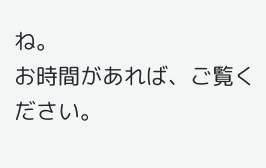ね。
お時間があれば、ご覧ください。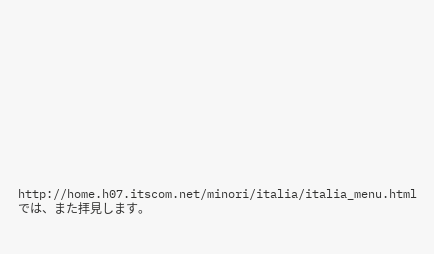http://home.h07.itscom.net/minori/italia/italia_menu.html
では、また拝見します。